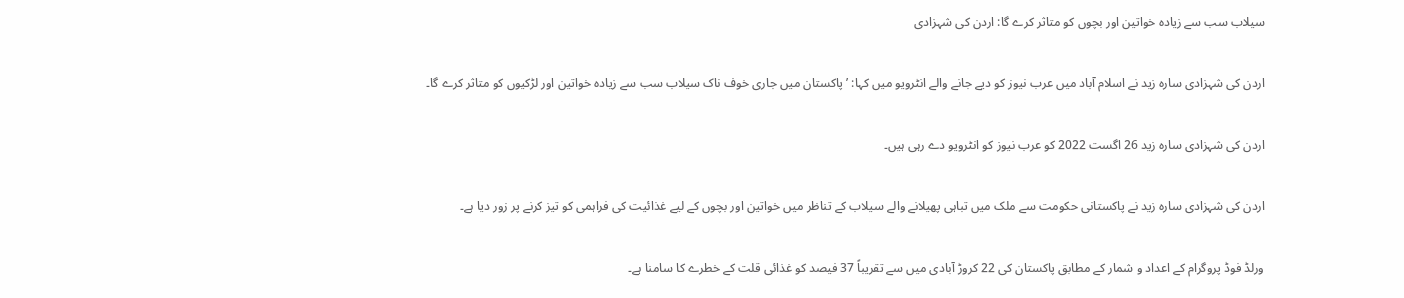سیلاب سب سے زیادہ خواتین اور بچوں کو متاثر کرے گا: اردن کی شہزادی

اردن کی شہزادی سارہ زید نے اسلام آباد میں عرب نیوز کو دیے جانے والے انٹرویو میں کہا: ’پاکستان میں جاری خوف ناک سیلاب سب سے زیادہ خواتین اور لڑکیوں کو متاثر کرے گا۔

اردن کی شہزادی سارہ زید 26 اگست 2022 کو عرب نیوز کو انٹرویو دے رہی ہیں۔

اردن کی شہزادی سارہ زید نے پاکستانی حکومت سے ملک میں تباہی پھیلانے والے سیلاب کے تناظر میں خواتین اور بچوں کے لیے غذائیت کی فراہمی کو تیز کرنے پر زور دیا ہے۔

ورلڈ فوڈ پروگرام کے اعداد و شمار کے مطابق پاکستان کی 22 کروڑ آبادی میں سے تقریباً 37 فیصد کو غذائی قلت کے خطرے کا سامنا ہے۔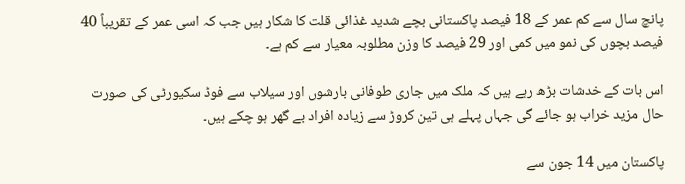پانچ سال سے کم عمر کے 18 فیصد پاکستانی بچے شدید غذائی قلت کا شکار ہیں جب کہ اسی عمر کے تقریباً 40 فیصد بچوں کی نمو میں کمی اور 29 فیصد کا وزن مطلوبہ معیار سے کم ہے۔

اس بات کے خدشات بڑھ رہے ہیں کہ ملک میں جاری طوفانی بارشوں اور سیلاب سے فوڈ سکیورٹی کی صورت حال مزید خراب ہو جائے گی جہاں پہلے ہی تین کروڑ سے زیادہ افراد بے گھر ہو چکے ہیں۔

پاکستان میں 14 جون سے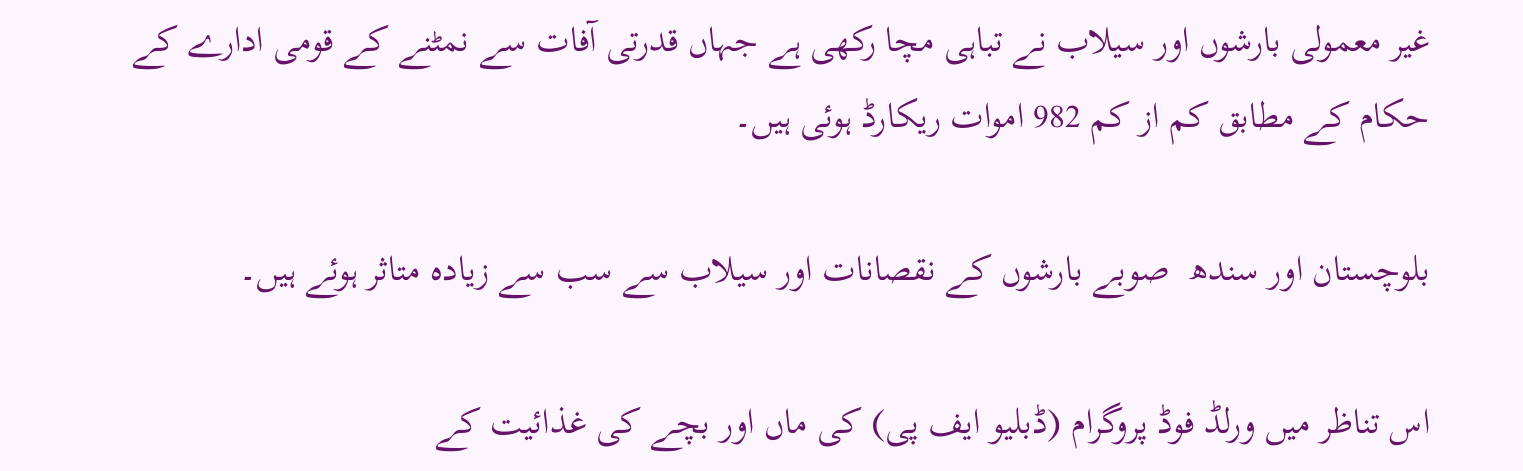غیر معمولی بارشوں اور سیلاب نے تباہی مچا رکھی ہے جہاں قدرتی آفات سے نمٹنے کے قومی ادارے کے حکام کے مطابق کم از کم 982 اموات ریکارڈ ہوئی ہیں۔

بلوچستان اور سندھ  صوبے بارشوں کے نقصانات اور سیلاب سے سب سے زیادہ متاثر ہوئے ہیں۔

اس تناظر میں ورلڈ فوڈ پروگرام (ڈبلیو ایف پی) کی ماں اور بچے کی غذائیت کے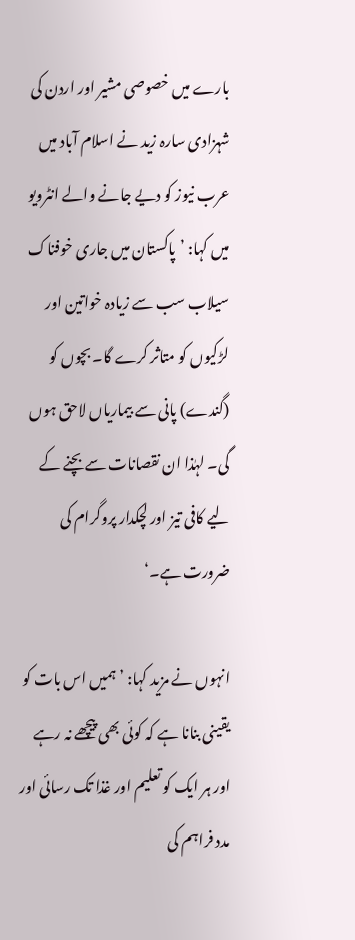بارے میں خصوصی مشیر اور اردن کی شہزادی سارہ زید نے اسلام آباد میں عرب نیوز کو دیے جانے والے انٹرویو میں کہا: ’پاکستان میں جاری خوفناک سیلاب سب سے زیادہ خواتین اور لڑکیوں کو متاثر کرے گا۔ بچوں کو (گندے) پانی سے بیماریاں لاحق ہوں گی۔ لہٰذا ان نقصانات سے بچنے کے لیے کافی تیز اور لچکدار پروگرام کی ضرورت ہے۔‘

انہوں نے مزید کہا: ’ہمیں اس بات کو یقینی بنانا ہے کہ کوئی بھی پیچھے نہ رہے اور ہر ایک کو تعلیم اور غذا تک رسائی اور مدد فراہم کی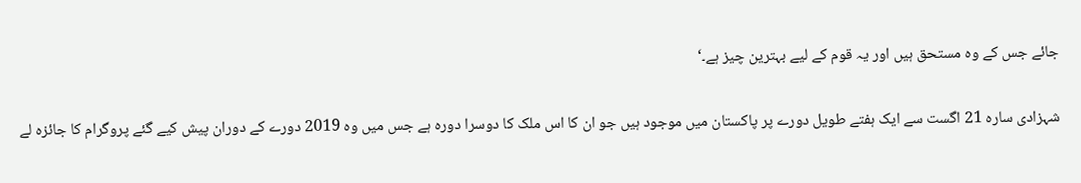جائے جس کے وہ مستحق ہیں اور یہ قوم کے لیے بہترین چیز ہے۔‘

شہزادی سارہ 21 اگست سے ایک ہفتے طویل دورے پر پاکستان میں موجود ہیں جو ان کا اس ملک کا دوسرا دورہ ہے جس میں وہ 2019 دورے کے دوران پیش کیے گئے پروگرام کا جائزہ لے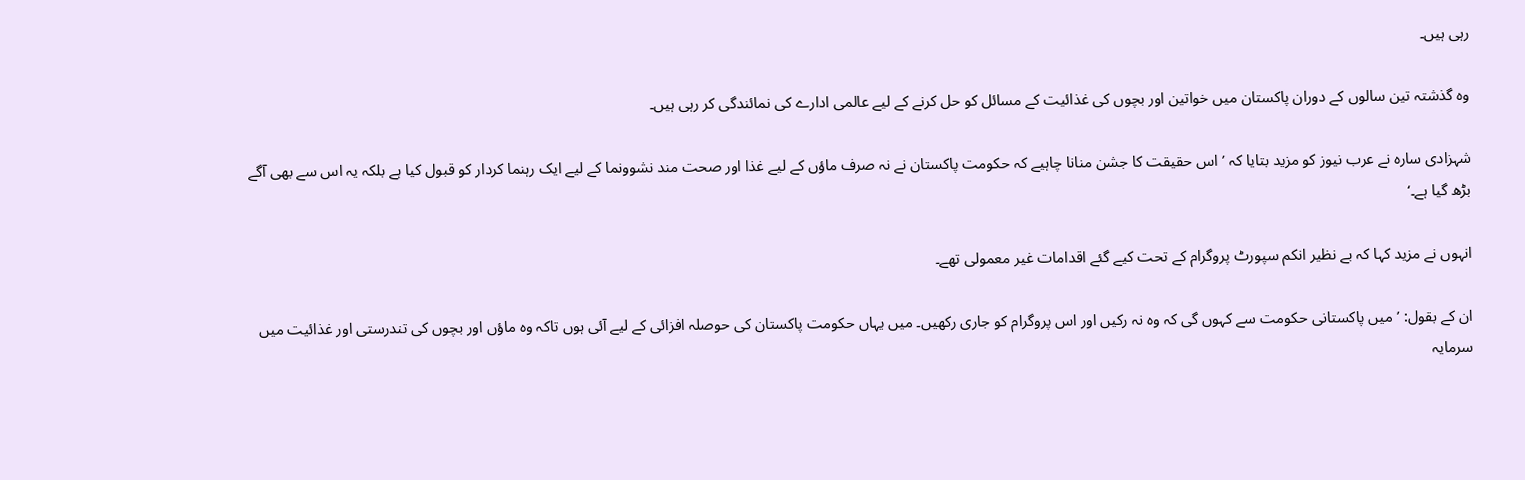رہی ہیں۔

وہ گذشتہ تین سالوں کے دوران پاکستان میں خواتین اور بچوں کی غذائیت کے مسائل کو حل کرنے کے لیے عالمی ادارے کی نمائندگی کر رہی ہیں۔

شہزادی سارہ نے عرب نیوز کو مزید بتایا کہ ’اس حقیقت کا جشن منانا چاہیے کہ حکومت پاکستان نے نہ صرف ماؤں کے لیے غذا اور صحت مند نشوونما کے لیے ایک رہنما کردار کو قبول کیا ہے بلکہ یہ اس سے بھی آگے بڑھ گیا ہے۔‘

انہوں نے مزید کہا کہ بے نظیر انکم سپورٹ پروگرام کے تحت کیے گئے اقدامات غیر معمولی تھے۔

ان کے بقول: ’میں پاکستانی حکومت سے کہوں گی کہ وہ نہ رکیں اور اس پروگرام کو جاری رکھیں۔ میں یہاں حکومت پاکستان کی حوصلہ افزائی کے لیے آئی ہوں تاکہ وہ ماؤں اور بچوں کی تندرستی اور غذائیت میں سرمایہ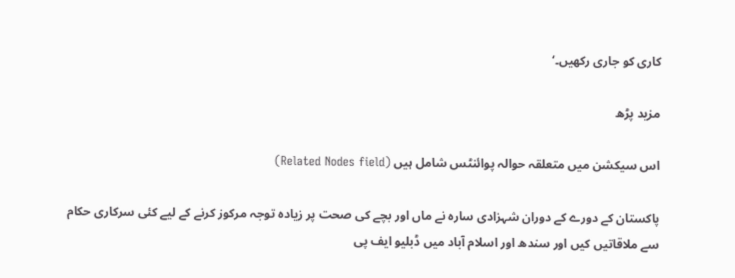کاری کو جاری رکھیں۔‘

مزید پڑھ

اس سیکشن میں متعلقہ حوالہ پوائنٹس شامل ہیں (Related Nodes field)

پاکستان کے دورے کے دوران شہزادی سارہ نے ماں اور بچے کی صحت پر زیادہ توجہ مرکوز کرنے کے لیے کئی سرکاری حکام سے ملاقاتیں کیں اور سندھ اور اسلام آباد میں ڈبلیو ایف پی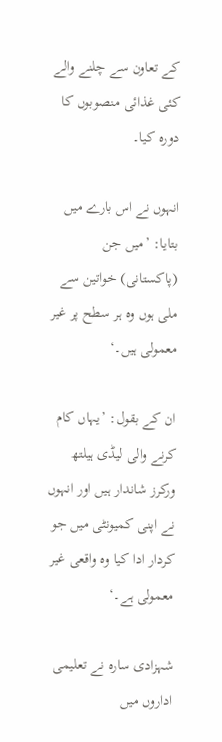کے تعاون سے چلنے والے کئی غذائی منصوبوں کا دورہ کیا۔

انہوں نے اس بارے میں بتایا: ’میں جن (پاکستانی) خواتین سے ملی ہوں وہ ہر سطح پر غیر معمولی ہیں۔‘

ان کے بقول: ’یہاں کام کرنے والی لیڈی ہیلتھ ورکرز شاندار ہیں اور انہوں نے اپنی کمیونٹی میں جو کردار ادا کیا وہ واقعی غیر معمولی ہے۔‘

شہزادی سارہ نے تعلیمی اداروں میں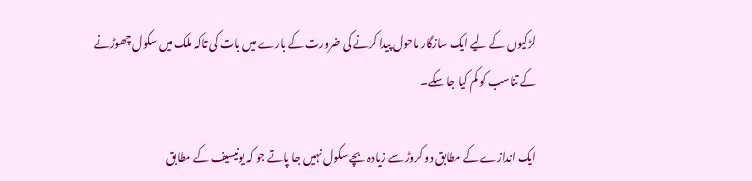لڑکیوں کے لیے ایک سازگار ماحول پیدا کرنے کی ضرورت کے بارے میں بات کی تاکہ ملک میں سکول چھوڑنے کے تناسب کو کم کیا جا سکے۔

ایک اندازے کے مطابق دو کروڑ سے زیادہ بچے سکول نہیں جا پاتے جو کہ یونیسیف کے مطابق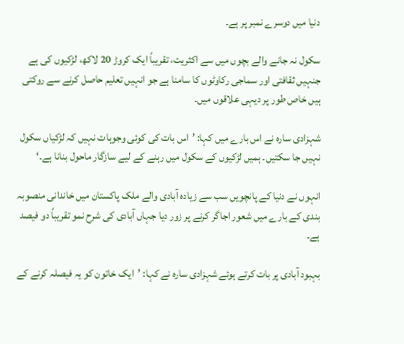دنیا میں دوسرے نمبر پر ہے۔

سکول نہ جانے والے بچوں میں سے اکثریت، تقریباً ایک کروڑ 20 لاکھ، لڑکیوں کی ہے جنہیں ثقافتی اور سماجی رکاوٹوں کا سامنا ہے جو انہیں تعلیم حاصل کرنے سے روکتی ہیں خاص طور پر دیہی علاقوں میں۔

شہزادی سارہ نے اس بارے میں کہا: ’اس بات کی کوئی وجوہات نہیں کہ لڑکیاں سکول نہیں جا سکتیں۔ ہمیں لڑکیوں کے سکول میں رہنے کے لیے سازگار ماحول بنانا ہے۔‘

انہوں نے دنیا کے پانچویں سب سے زیادہ آبادی والے ملک پاکستان میں خاندانی منصوبہ بندی کے بارے میں شعور اجاگر کرنے پر زور دیا جہاں آبادی کی شرح نمو تقریباً دو فیصد ہے۔

بہبود آبادی پر بات کرتے ہوئے شہزادی سارہ نے کہا: ’ایک خاتون کو یہ فیصلہ کرنے کے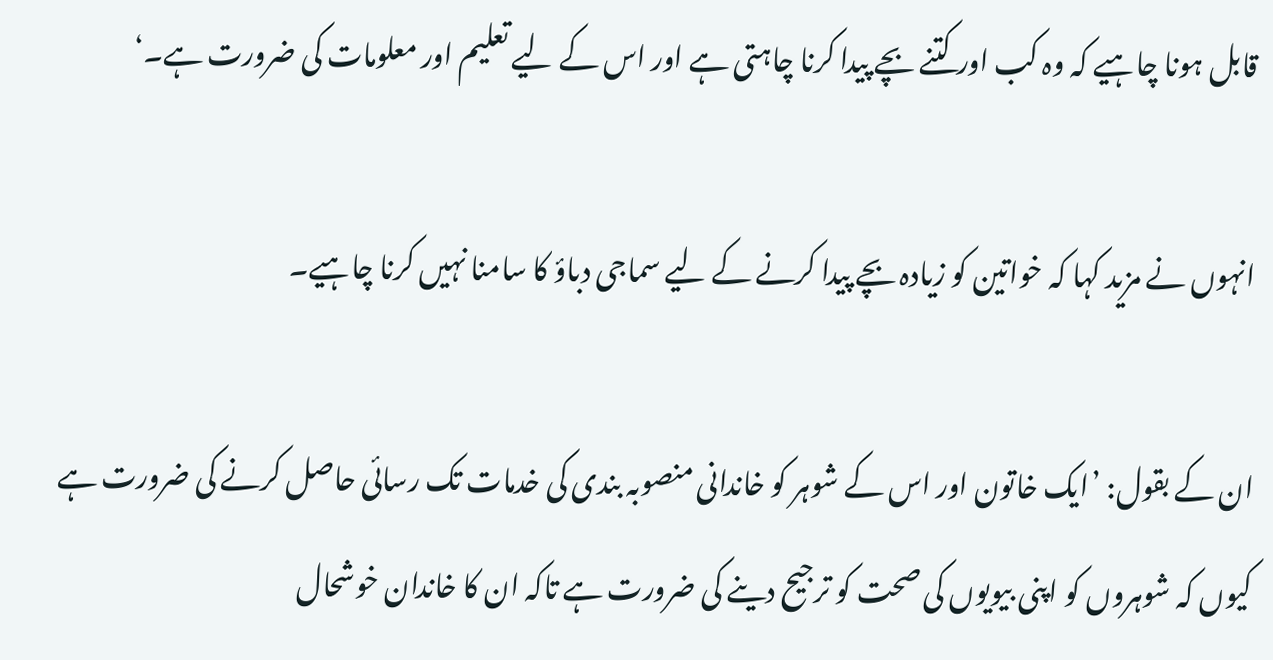قابل ہونا چاہیے کہ وہ کب اور کتنے بچے پیدا کرنا چاہتی ہے اور اس کے لیے تعلیم اور معلومات کی ضرورت ہے۔‘

انہوں نے مزید کہا کہ خواتین کو زیادہ بچے پیدا کرنے کے لیے سماجی دباؤ کا سامنا نہیں کرنا چاہیے۔

ان کے بقول: ’ایک خاتون اور اس کے شوہر کو خاندانی منصوبہ بندی کی خدمات تک رسائی حاصل کرنے کی ضرورت ہے کیوں کہ شوہروں کو اپنی بیویوں کی صحت کو ترجیح دینے کی ضرورت ہے تاکہ ان کا خاندان خوشحال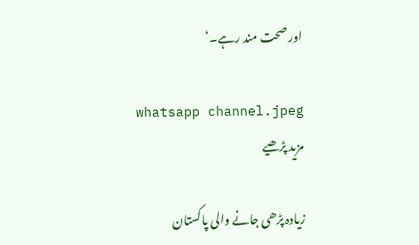اور صحت مند رہے۔‘

whatsapp channel.jpeg
مزید پڑھیے

زیادہ پڑھی جانے والی پاکستان